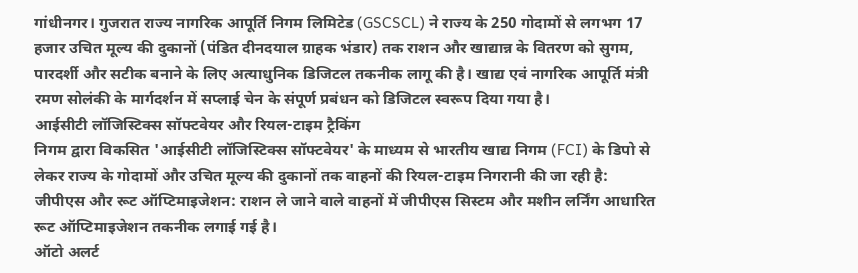गांधीनगर। गुजरात राज्य नागरिक आपूर्ति निगम लिमिटेड (GSCSCL) ने राज्य के 250 गोदामों से लगभग 17 हजार उचित मूल्य की दुकानों (पंडित दीनदयाल ग्राहक भंडार) तक राशन और खाद्यान्न के वितरण को सुगम, पारदर्शी और सटीक बनाने के लिए अत्याधुनिक डिजिटल तकनीक लागू की है। खाद्य एवं नागरिक आपूर्ति मंत्री रमण सोलंकी के मार्गदर्शन में सप्लाई चेन के संपूर्ण प्रबंधन को डिजिटल स्वरूप दिया गया है।
आईसीटी लॉजिस्टिक्स सॉफ्टवेयर और रियल-टाइम ट्रैकिंग
निगम द्वारा विकसित 'आईसीटी लॉजिस्टिक्स सॉफ्टवेयर' के माध्यम से भारतीय खाद्य निगम (FCI) के डिपो से लेकर राज्य के गोदामों और उचित मूल्य की दुकानों तक वाहनों की रियल-टाइम निगरानी की जा रही है:
जीपीएस और रूट ऑप्टिमाइजेशन: राशन ले जाने वाले वाहनों में जीपीएस सिस्टम और मशीन लर्निंग आधारित रूट ऑप्टिमाइजेशन तकनीक लगाई गई है।
ऑटो अलर्ट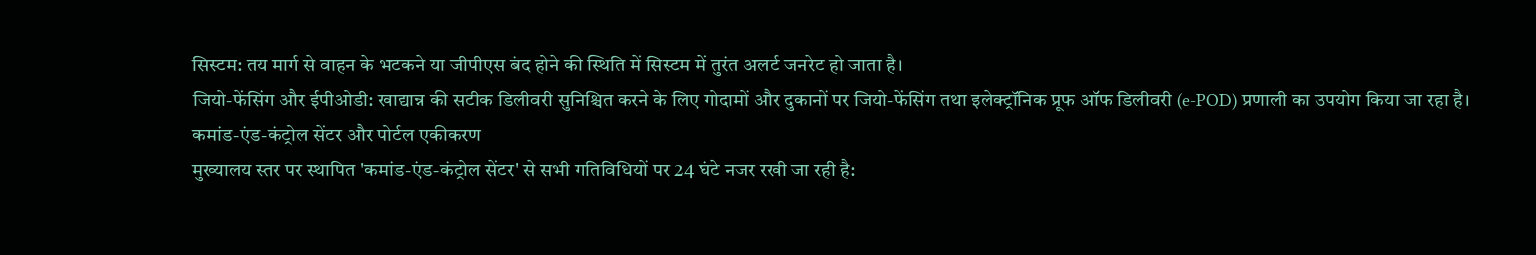सिस्टम: तय मार्ग से वाहन के भटकने या जीपीएस बंद होने की स्थिति में सिस्टम में तुरंत अलर्ट जनरेट हो जाता है।
जियो-फेंसिंग और ईपीओडी: खाद्यान्न की सटीक डिलीवरी सुनिश्चित करने के लिए गोदामों और दुकानों पर जियो-फेंसिंग तथा इलेक्ट्रॉनिक प्रूफ ऑफ डिलीवरी (e-POD) प्रणाली का उपयोग किया जा रहा है।
कमांड-एंड-कंट्रोल सेंटर और पोर्टल एकीकरण
मुख्यालय स्तर पर स्थापित 'कमांड-एंड-कंट्रोल सेंटर' से सभी गतिविधियों पर 24 घंटे नजर रखी जा रही है: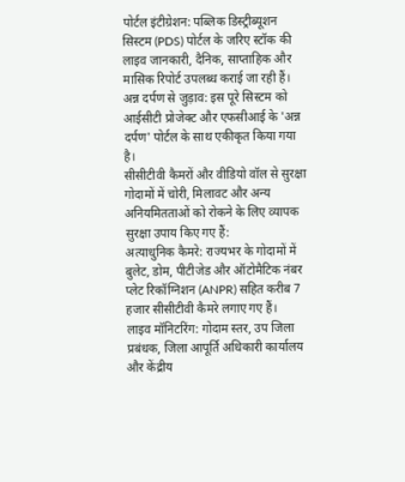पोर्टल इंटीग्रेशन: पब्लिक डिस्ट्रीब्यूशन सिस्टम (PDS) पोर्टल के जरिए स्टॉक की लाइव जानकारी, दैनिक, साप्ताहिक और मासिक रिपोर्ट उपलब्ध कराई जा रही हैं।
अन्न दर्पण से जुड़ाव: इस पूरे सिस्टम को आईसीटी प्रोजेक्ट और एफसीआई के 'अन्न दर्पण' पोर्टल के साथ एकीकृत किया गया है।
सीसीटीवी कैमरों और वीडियो वॉल से सुरक्षा
गोदामों में चोरी, मिलावट और अन्य अनियमितताओं को रोकने के लिए व्यापक सुरक्षा उपाय किए गए हैं:
अत्याधुनिक कैमरे: राज्यभर के गोदामों में बुलेट, डोम, पीटीजेड और ऑटोमैटिक नंबर प्लेट रिकॉग्निशन (ANPR) सहित करीब 7 हजार सीसीटीवी कैमरे लगाए गए हैं।
लाइव मॉनिटरिंग: गोदाम स्तर, उप जिला प्रबंधक, जिला आपूर्ति अधिकारी कार्यालय और केंद्रीय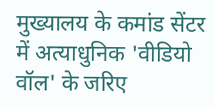मुख्यालय के कमांड सेंटर में अत्याधुनिक 'वीडियो वॉल' के जरिए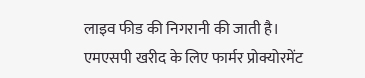लाइव फीड की निगरानी की जाती है।
एमएसपी खरीद के लिए फार्मर प्रोक्योरमेंट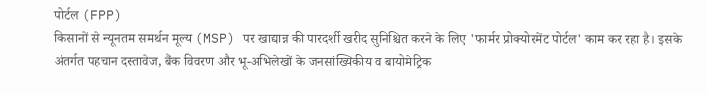पोर्टल (FPP)
किसानों से न्यूनतम समर्थन मूल्य (MSP) पर खाद्यान्न की पारदर्शी खरीद सुनिश्चित करने के लिए 'फार्मर प्रोक्योरमेंट पोर्टल' काम कर रहा है। इसके अंतर्गत पहचान दस्तावेज, बैंक विवरण और भू-अभिलेखों के जनसांख्यिकीय व बायोमेट्रिक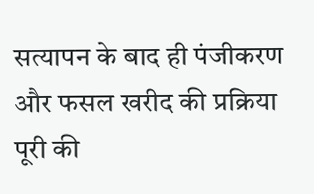सत्यापन के बाद ही पंजीकरण और फसल खरीद की प्रक्रिया पूरी की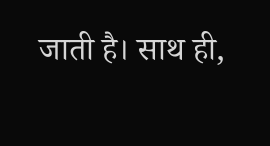जाती है। साथ ही,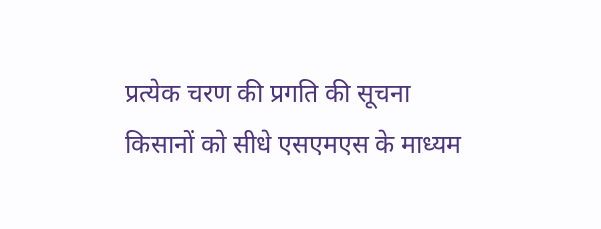प्रत्येक चरण की प्रगति की सूचना किसानों को सीधे एसएमएस के माध्यम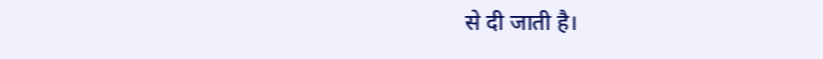से दी जाती है।